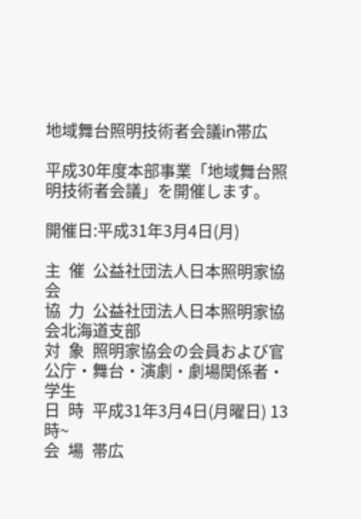地域舞台照明技術者会議in帯広

平成30年度本部事業「地域舞台照明技術者会議」を開催します。

開催日:平成31年3月4日(月)

主  催  公益社団法人日本照明家協会
協  力  公益社団法人日本照明家協会北海道支部
対  象  照明家協会の会員および官公庁・舞台・演劇・劇場関係者・学生
日  時  平成31年3月4日(月曜日) 13時~
会  場  帯広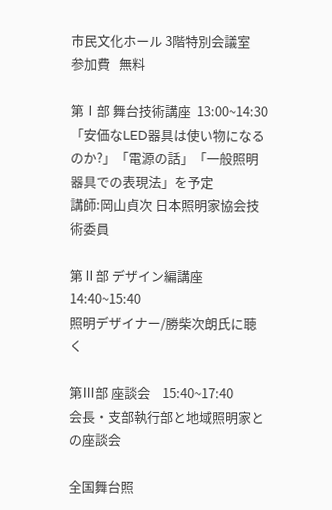市民文化ホール 3階特別会議室
参加費   無料

第Ⅰ部 舞台技術講座  13:00~14:30
「安価なLED器具は使い物になるのか?」「電源の話」「一般照明器具での表現法」を予定
講師:岡山貞次 日本照明家協会技術委員

第Ⅱ部 デザイン編講座 14:40~15:40
照明デザイナー/勝柴次朗氏に聴く

第Ⅲ部 座談会    15:40~17:40
会長・支部執行部と地域照明家との座談会

全国舞台照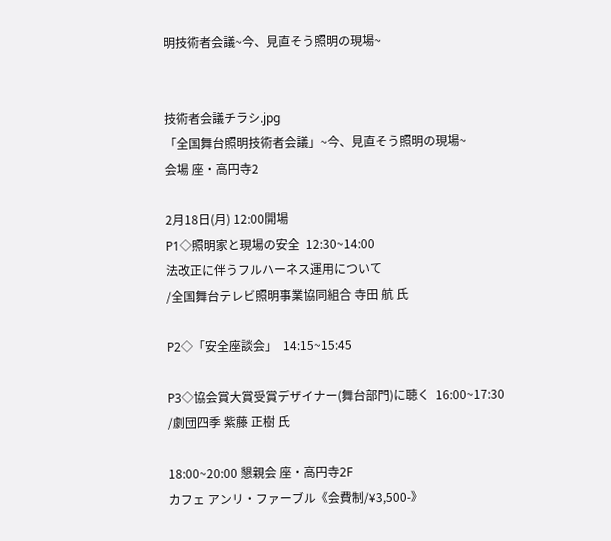明技術者会議~今、見直そう照明の現場~


技術者会議チラシ.jpg
「全国舞台照明技術者会議」~今、見直そう照明の現場~
会場 座・高円寺2

2月18日(月) 12:00開場
P1◇照明家と現場の安全  12:30~14:00
法改正に伴うフルハーネス運用について
/全国舞台テレビ照明事業協同組合 寺田 航 氏

P2◇「安全座談会」  14:15~15:45

P3◇協会賞大賞受賞デザイナー(舞台部門)に聴く  16:00~17:30
/劇団四季 紫藤 正樹 氏

18:00~20:00 懇親会 座・高円寺2F
カフェ アンリ・ファーブル《会費制/¥3,500-》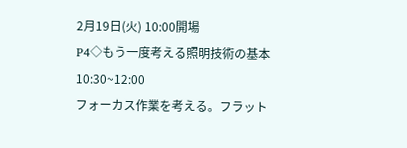2月19日(火) 10:00開場
P4◇もう一度考える照明技術の基本  10:30~12:00
フォーカス作業を考える。フラット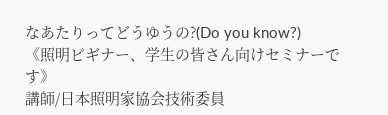なあたりってどうゆうの?(Do you know?)
《照明ビギナー、学生の皆さん向けセミナーです》
講師/日本照明家協会技術委員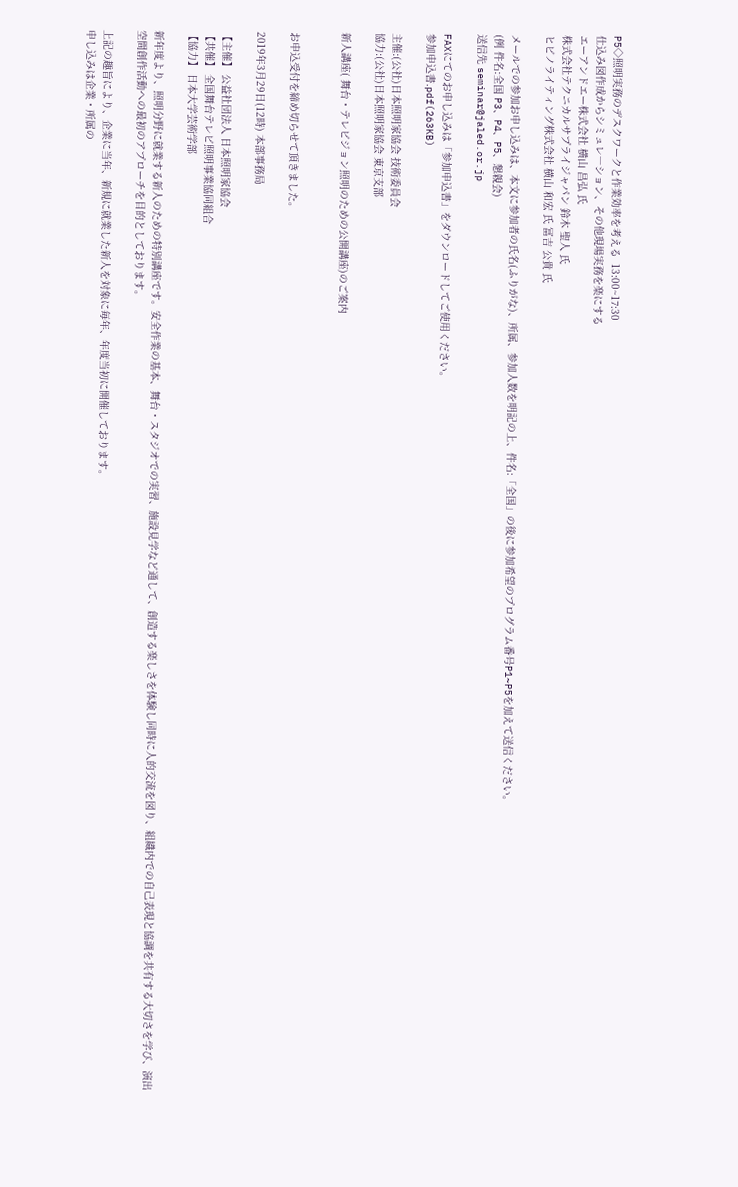P5◇照明実務のデスクワークと作業効率を考える  13:00~17:30
仕込み図作成からシミュレ―ション、その他現場実務を楽にする
エーアンドエー株式会社 横山 昌弘 氏
株式会社テクニカルサプライジャパン 鈴木 聖人 氏
ヒビノライティング株式会社 横山 和宏 氏 冨吉 公貴 氏

メールでの参加お申し込みは、本文に参加者の氏名(ふりがな)、所属、参加人数を明記の上、件名:「全国」の後に参加希望のプログラム番号P1~P5を加えて送信ください。
(例 件名:全国 P3、P4、P5、懇親会)
送信先 seminar@jaled.or.jp

FAXにてのお申し込みは「参加申込書」をダウンロードしてご使用ください。
参加申込書.pdf(263KB)

主催:(公社)日本照明家協会 技術委員会
協力:(公社)日本照明家協会 東京支部

新人講座( 舞台・テレビジョン照明のための公開講座)のご案内


お申込受付を締め切らせて頂きました。

2019年3月29日(12時) 本部事務局

【主催】 公益社団法人 日本照明家協会
【共催】 全国舞台テレビ照明事業協同組合
【協力】 日本大学芸術学部

新年度より、照明分野に就業する新人のための特別講座です。安全作業の基本、舞台・スタジオでの実習、施設見学など通して、創造する楽しさを体験し同時に人的交流を図り、組織内での自己表現と協調を共有する大切さを学び、演出空間創作活動への最初のアプローチを目的としております。

上記の趣旨により、企業に当年、新規に就業した新人を対象に毎年、年度当初に開催しております。
申し込みは企業・所属の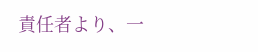責任者より、一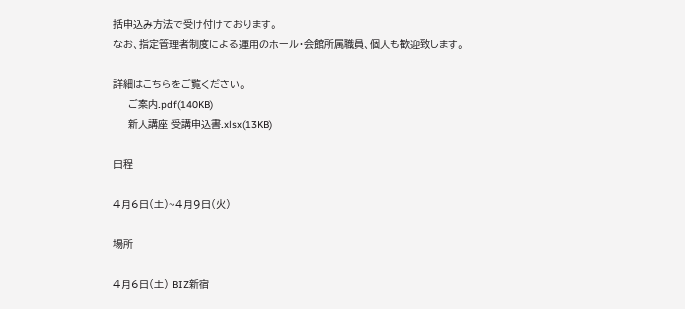括申込み方法で受け付けております。
なお、指定管理者制度による運用のホール・会館所属職員、個人も歓迎致します。

詳細はこちらをご覧ください。
     ご案内.pdf(140KB)
     新人講座 受講申込書.xlsx(13KB)

日程

4月6日(土)~4月9日(火)

場所

4月6日(土) BIZ新宿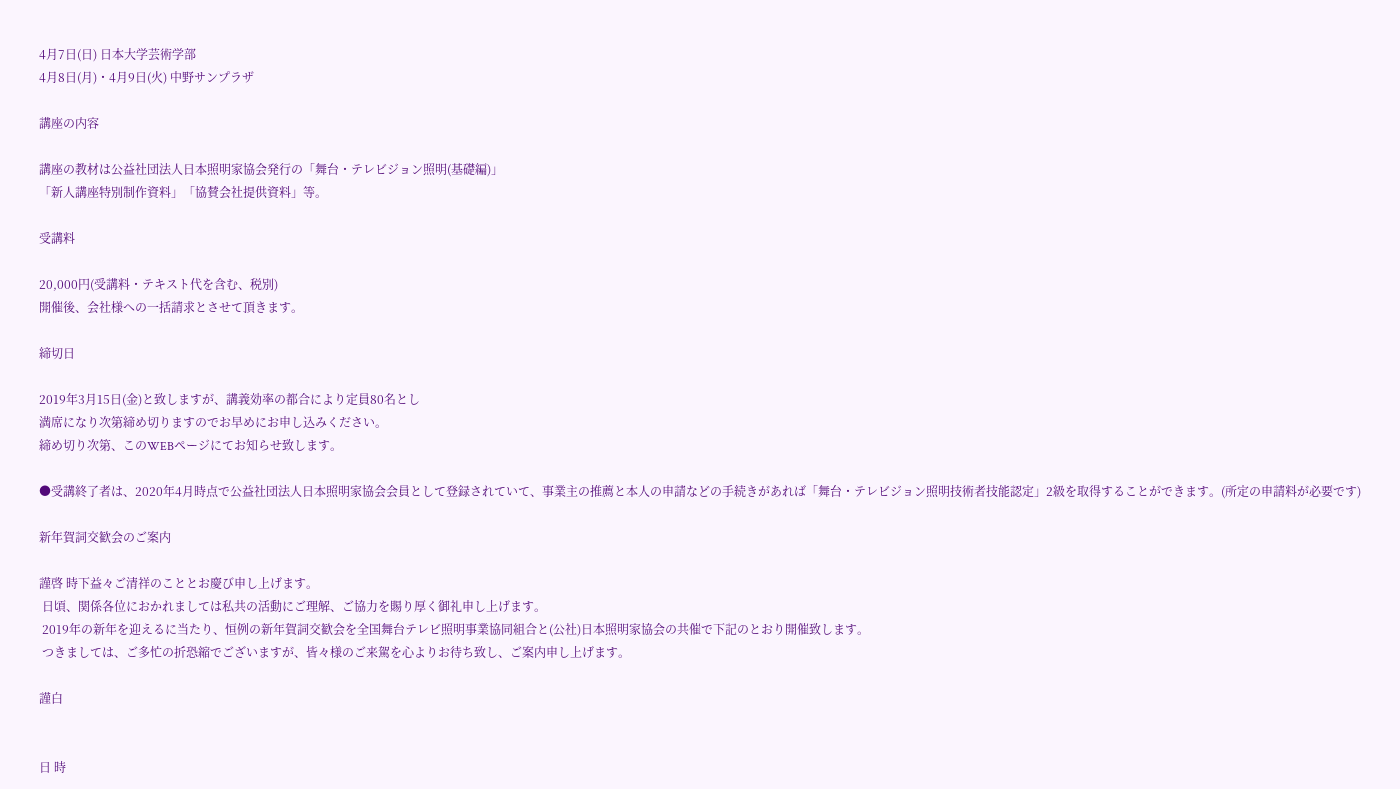4月7日(日) 日本大学芸術学部
4月8日(月)・4月9日(火) 中野サンプラザ

講座の内容

講座の教材は公益社団法人日本照明家協会発行の「舞台・テレビジョン照明(基礎編)」
「新人講座特別制作資料」「協賛会社提供資料」等。

受講料

20,000円(受講料・テキスト代を含む、税別)
開催後、会社様への一括請求とさせて頂きます。

締切日

2019年3月15日(金)と致しますが、講義効率の都合により定員80名とし
満席になり次第締め切りますのでお早めにお申し込みください。
締め切り次第、このWEBページにてお知らせ致します。

●受講終了者は、2020年4月時点で公益社団法人日本照明家協会会員として登録されていて、事業主の推薦と本人の申請などの手続きがあれば「舞台・テレビジョン照明技術者技能認定」2級を取得することができます。(所定の申請料が必要です)

新年賀詞交歓会のご案内

謹啓 時下益々ご清祥のこととお慶び申し上げます。
 日頃、関係各位におかれましては私共の活動にご理解、ご協力を賜り厚く御礼申し上げます。
 2019年の新年を迎えるに当たり、恒例の新年賀詞交歓会を全国舞台テレビ照明事業協同組合と(公社)日本照明家協会の共催で下記のとおり開催致します。
 つきましては、ご多忙の折恐縮でございますが、皆々様のご来駕を心よりお待ち致し、ご案内申し上げます。

謹白


日 時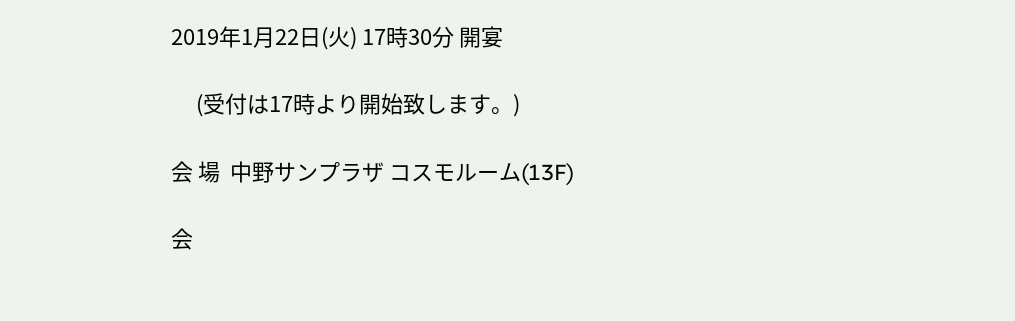2019年1月22日(火) 17時30分 開宴

     (受付は17時より開始致します。)

会 場  中野サンプラザ コスモルーム(13F)

会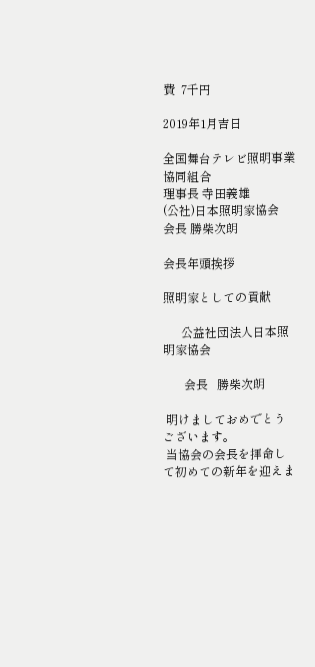費  7千円

2019年1月吉日

全国舞台テレビ照明事業協同組合
理事長 寺田義雄
(公社)日本照明家協会
会長 勝柴次朗

会長年頭挨拶

照明家としての貢献

      公益社団法人日本照明家協会

       会長   勝柴次朗

 明けましておめでとうございます。
 当協会の会長を拝命して初めての新年を迎えま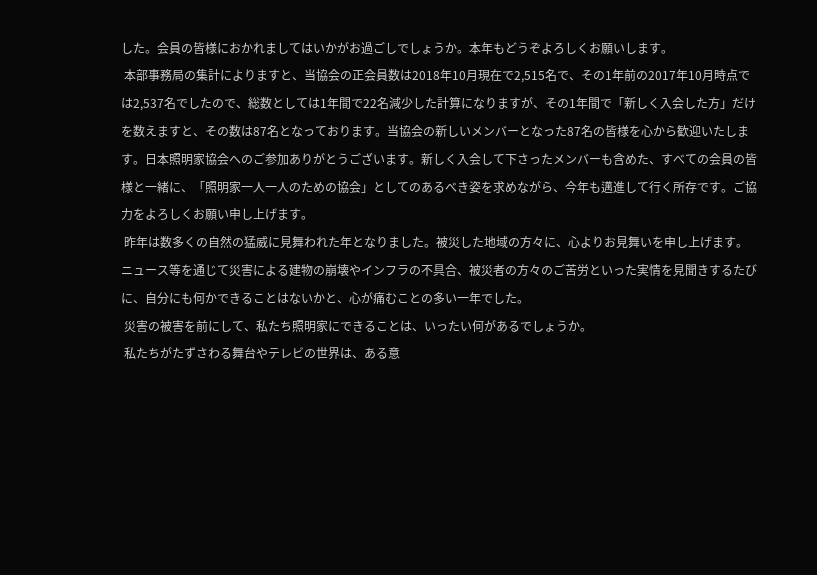した。会員の皆様におかれましてはいかがお過ごしでしょうか。本年もどうぞよろしくお願いします。
 本部事務局の集計によりますと、当協会の正会員数は2018年10月現在で2,515名で、その1年前の2017年10月時点では2,537名でしたので、総数としては1年間で22名減少した計算になりますが、その1年間で「新しく入会した方」だけを数えますと、その数は87名となっております。当協会の新しいメンバーとなった87名の皆様を心から歓迎いたします。日本照明家協会へのご参加ありがとうございます。新しく入会して下さったメンバーも含めた、すべての会員の皆様と一緒に、「照明家一人一人のための協会」としてのあるべき姿を求めながら、今年も邁進して行く所存です。ご協力をよろしくお願い申し上げます。
 昨年は数多くの自然の猛威に見舞われた年となりました。被災した地域の方々に、心よりお見舞いを申し上げます。ニュース等を通じて災害による建物の崩壊やインフラの不具合、被災者の方々のご苦労といった実情を見聞きするたびに、自分にも何かできることはないかと、心が痛むことの多い一年でした。
 災害の被害を前にして、私たち照明家にできることは、いったい何があるでしょうか。
 私たちがたずさわる舞台やテレビの世界は、ある意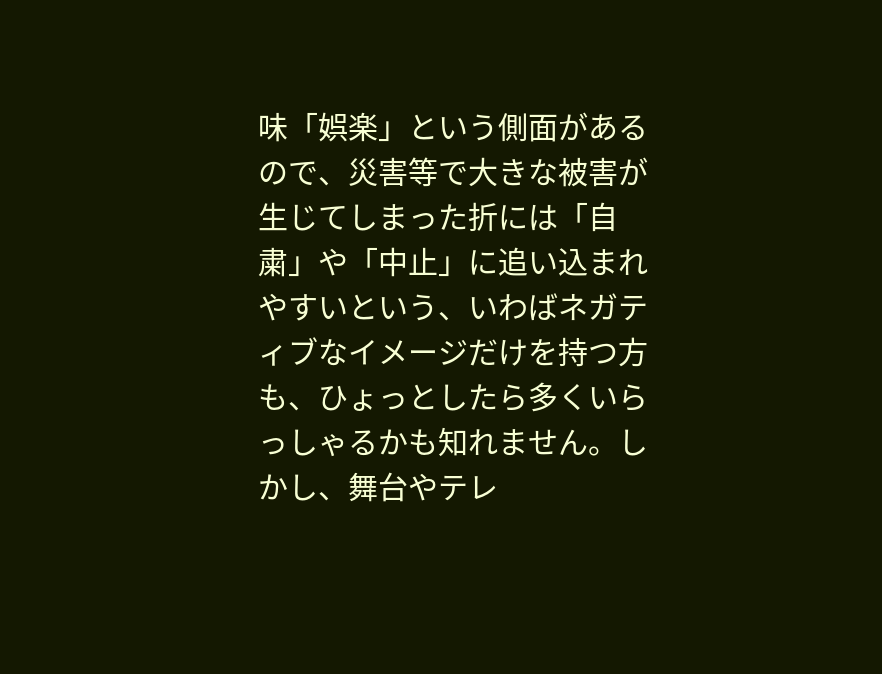味「娯楽」という側面があるので、災害等で大きな被害が生じてしまった折には「自粛」や「中止」に追い込まれやすいという、いわばネガティブなイメージだけを持つ方も、ひょっとしたら多くいらっしゃるかも知れません。しかし、舞台やテレ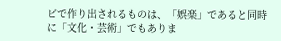ビで作り出されるものは、「娯楽」であると同時に「文化・芸術」でもありま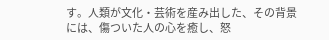す。人類が文化・芸術を産み出した、その背景には、傷ついた人の心を癒し、怒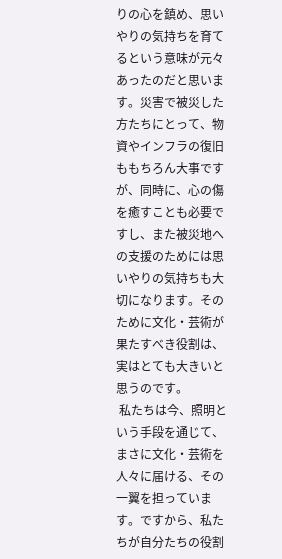りの心を鎮め、思いやりの気持ちを育てるという意味が元々あったのだと思います。災害で被災した方たちにとって、物資やインフラの復旧ももちろん大事ですが、同時に、心の傷を癒すことも必要ですし、また被災地への支援のためには思いやりの気持ちも大切になります。そのために文化・芸術が果たすべき役割は、実はとても大きいと思うのです。
 私たちは今、照明という手段を通じて、まさに文化・芸術を人々に届ける、その一翼を担っています。ですから、私たちが自分たちの役割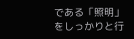である「照明」をしっかりと行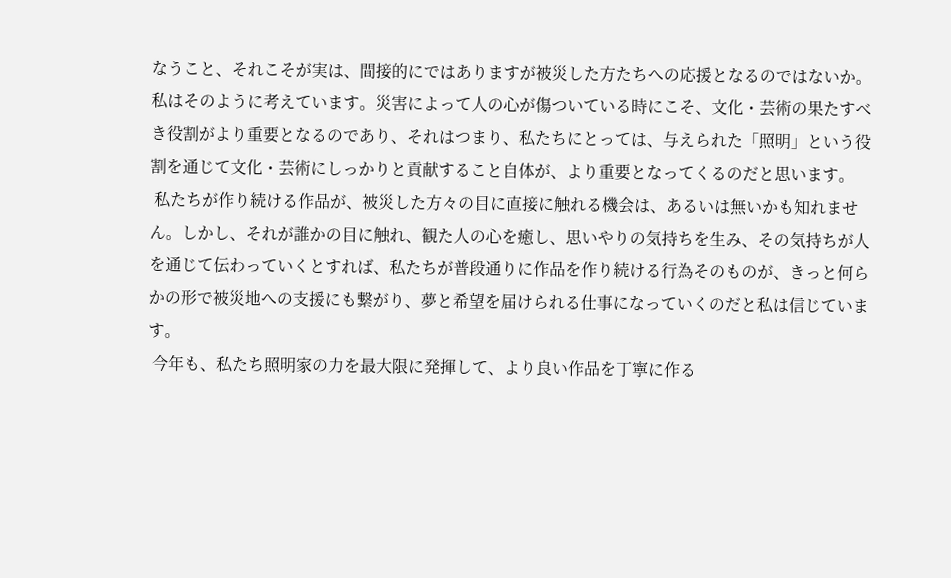なうこと、それこそが実は、間接的にではありますが被災した方たちへの応援となるのではないか。私はそのように考えています。災害によって人の心が傷ついている時にこそ、文化・芸術の果たすべき役割がより重要となるのであり、それはつまり、私たちにとっては、与えられた「照明」という役割を通じて文化・芸術にしっかりと貢献すること自体が、より重要となってくるのだと思います。
 私たちが作り続ける作品が、被災した方々の目に直接に触れる機会は、あるいは無いかも知れません。しかし、それが誰かの目に触れ、観た人の心を癒し、思いやりの気持ちを生み、その気持ちが人を通じて伝わっていくとすれば、私たちが普段通りに作品を作り続ける行為そのものが、きっと何らかの形で被災地への支援にも繋がり、夢と希望を届けられる仕事になっていくのだと私は信じています。
 今年も、私たち照明家の力を最大限に発揮して、より良い作品を丁寧に作る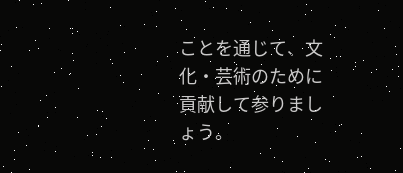ことを通じて、文化・芸術のために貢献して参りましょう。